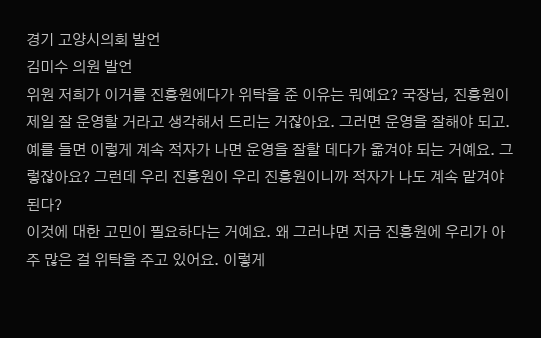경기 고양시의회 발언
김미수 의원 발언
위원 저희가 이거를 진흥원에다가 위탁을 준 이유는 뭐예요? 국장님, 진흥원이 제일 잘 운영할 거라고 생각해서 드리는 거잖아요. 그러면 운영을 잘해야 되고.
예를 들면 이렇게 계속 적자가 나면 운영을 잘할 데다가 옮겨야 되는 거예요. 그렇잖아요? 그런데 우리 진흥원이 우리 진흥원이니까 적자가 나도 계속 맡겨야 된다?
이것에 대한 고민이 필요하다는 거예요. 왜 그러냐면 지금 진흥원에 우리가 아주 많은 걸 위탁을 주고 있어요. 이렇게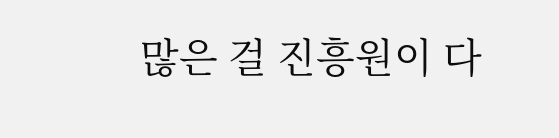많은 걸 진흥원이 다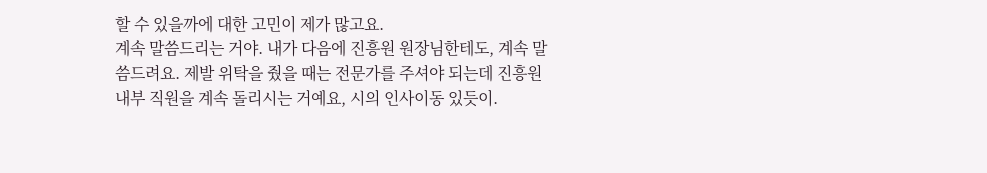할 수 있을까에 대한 고민이 제가 많고요.
계속 말씀드리는 거야. 내가 다음에 진흥원 원장님한테도, 계속 말씀드려요. 제발 위탁을 줬을 때는 전문가를 주셔야 되는데 진흥원 내부 직원을 계속 돌리시는 거예요, 시의 인사이동 있듯이.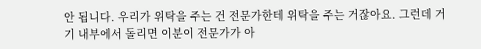안 됩니다. 우리가 위탁을 주는 건 전문가한테 위탁을 주는 거잖아요. 그런데 거기 내부에서 돌리면 이분이 전문가가 아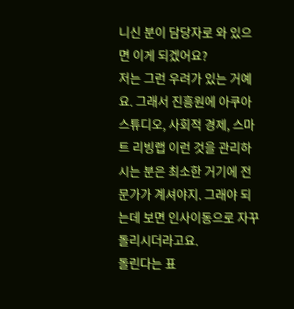니신 분이 담당자로 와 있으면 이게 되겠어요?
저는 그런 우려가 있는 거예요. 그래서 진흥원에 아쿠아 스튜디오, 사회적 경제, 스마트 리빙랩 이런 것을 관리하시는 분은 최소한 거기에 전문가가 계셔야지. 그래야 되는데 보면 인사이동으로 자꾸 돌리시더라고요.
돌린다는 표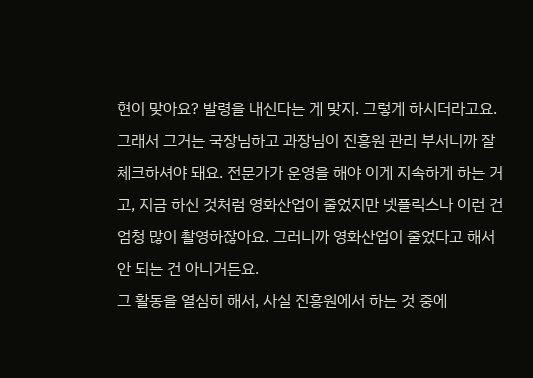현이 맞아요? 발령을 내신다는 게 맞지. 그렇게 하시더라고요.
그래서 그거는 국장님하고 과장님이 진흥원 관리 부서니까 잘 체크하셔야 돼요. 전문가가 운영을 해야 이게 지속하게 하는 거고, 지금 하신 것처럼 영화산업이 줄었지만 넷플릭스나 이런 건 엄청 많이 촬영하잖아요. 그러니까 영화산업이 줄었다고 해서 안 되는 건 아니거든요.
그 활동을 열심히 해서, 사실 진흥원에서 하는 것 중에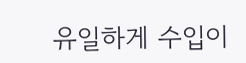유일하게 수입이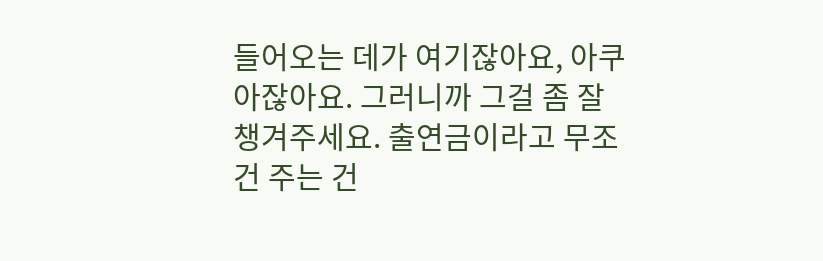들어오는 데가 여기잖아요, 아쿠아잖아요. 그러니까 그걸 좀 잘 챙겨주세요. 출연금이라고 무조건 주는 건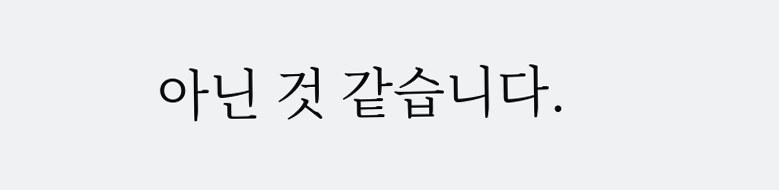아닌 것 같습니다.